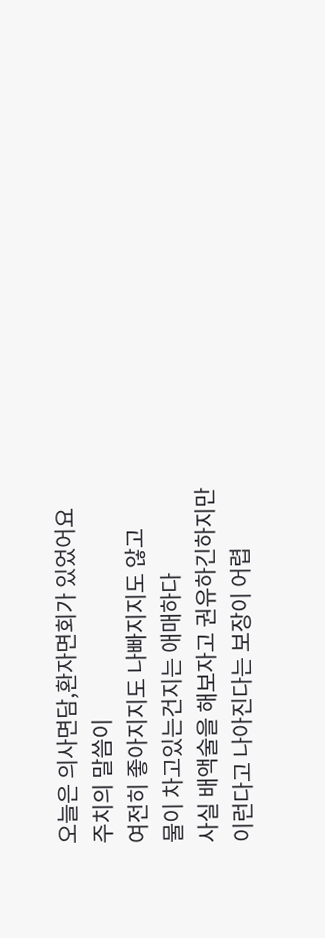오늘은 의사면담,환자면회가 있었어요
주치의 말씀이
여전히 좋아지지도 나빠지지도 않고
물이 차고있는건지는 애매하다
사실 배액술을 해보자고 권유하긴하지만
이런다고 나아진다는 보장이 어렵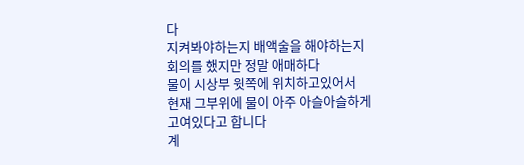다
지켜봐야하는지 배액술을 해야하는지
회의를 했지만 정말 애매하다
물이 시상부 윗쪽에 위치하고있어서
현재 그부위에 물이 아주 아슬아슬하게
고여있다고 합니다
계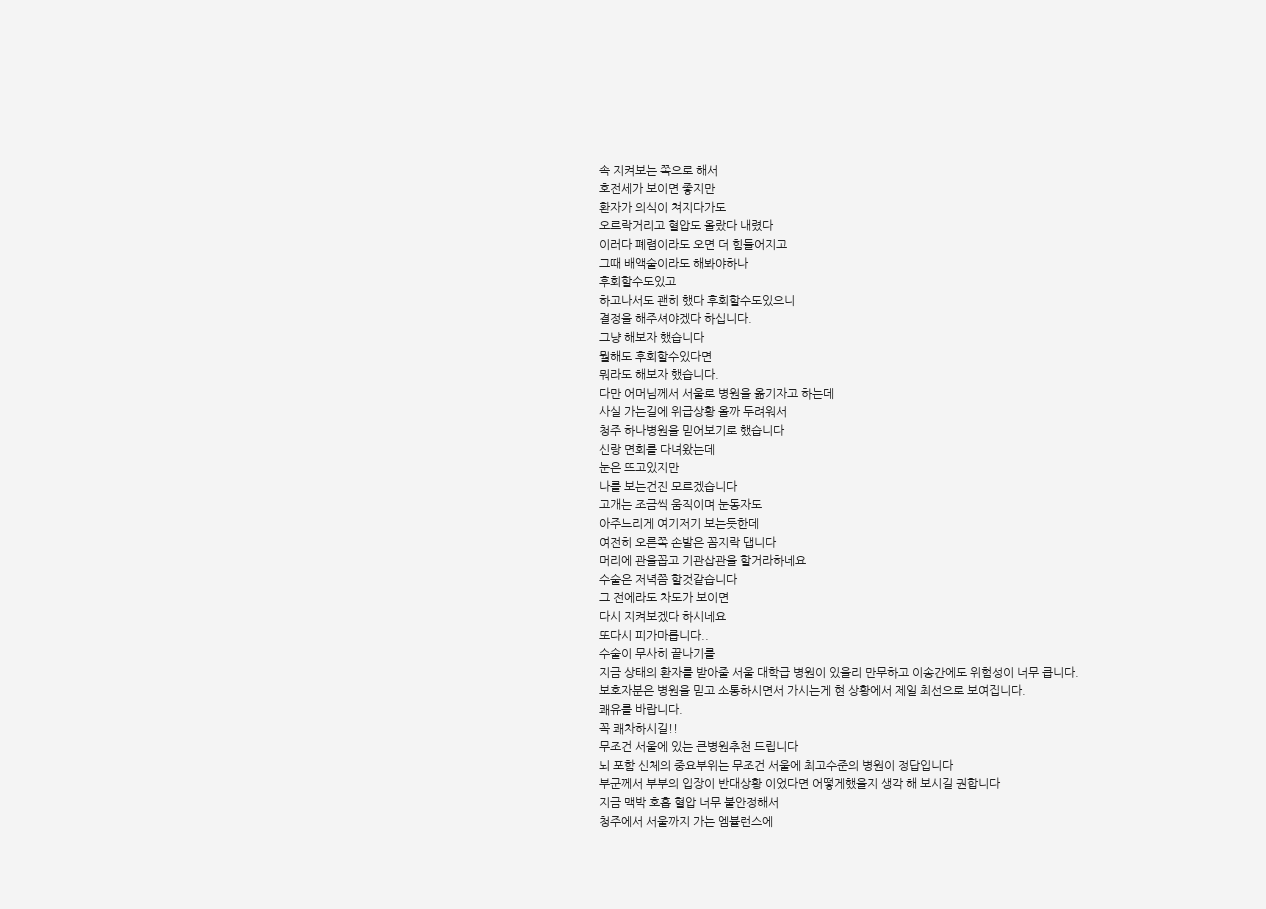속 지켜보는 쪽으로 해서
호전세가 보이면 좋지만
환자가 의식이 쳐지다가도
오르락거리고 혈압도 올랐다 내렸다
이러다 폐렴이라도 오면 더 힘들어지고
그때 배액술이라도 해봐야하나
후회할수도있고
하고나서도 괜히 했다 후회할수도있으니
결정을 해주셔야겠다 하십니다.
그냥 해보자 했습니다
뭘해도 후회할수있다면
뭐라도 해보자 했습니다.
다만 어머님께서 서울로 병원을 옮기자고 하는데
사실 가는길에 위급상황 올까 두려워서
청주 하나병원을 믿어보기로 했습니다
신랑 면회를 다녀왔는데
눈은 뜨고있지만
나를 보는건진 모르겠습니다
고개는 조금씩 움직이며 눈동자도
아주느리게 여기저기 보는듯한데
여전히 오른쪽 손발은 꼼지락 댑니다
머리에 관을꼽고 기관삽관을 할거라하네요
수술은 저녁쯤 할것같습니다
그 전에라도 차도가 보이면
다시 지켜보겠다 하시네요
또다시 피가마릅니다..
수술이 무사히 끝나기를
지금 상태의 환자를 받아줄 서울 대학급 병원이 있을리 만무하고 이송간에도 위험성이 너무 큽니다.
보호자분은 병원을 믿고 소통하시면서 가시는게 현 상황에서 제일 최선으로 보여집니다.
쾌유를 바랍니다.
꼭 쾌차하시길!!
무조건 서울에 있는 큰병원추천 드립니다
뇌 포함 신체의 중요부위는 무조건 서울에 최고수준의 병원이 정답입니다
부군께서 부부의 입장이 반대상황 이었다면 어떻게했을지 생각 해 보시길 권합니다
지금 맥박 호흡 혈압 너무 불안정해서
청주에서 서울까지 가는 엠뷸런스에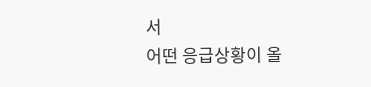서
어떤 응급상황이 올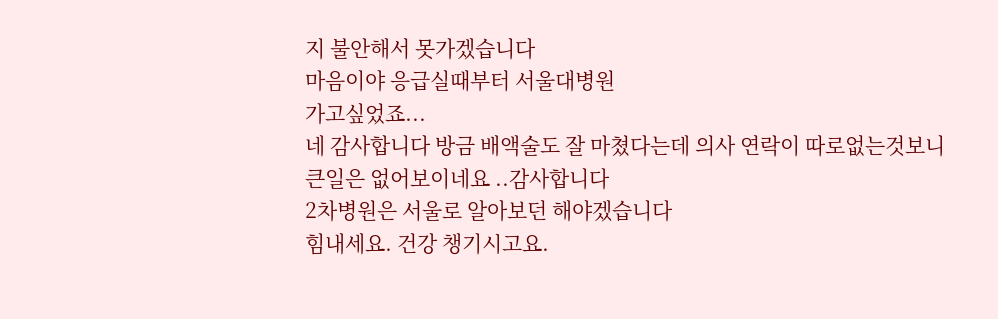지 불안해서 못가겠습니다
마음이야 응급실때부터 서울대병원
가고싶었죠...
네 감사합니다 방금 배액술도 잘 마쳤다는데 의사 연락이 따로없는것보니
큰일은 없어보이네요 ..감사합니다
2차병원은 서울로 알아보던 해야겠습니다
힘내세요. 건강 챙기시고요.